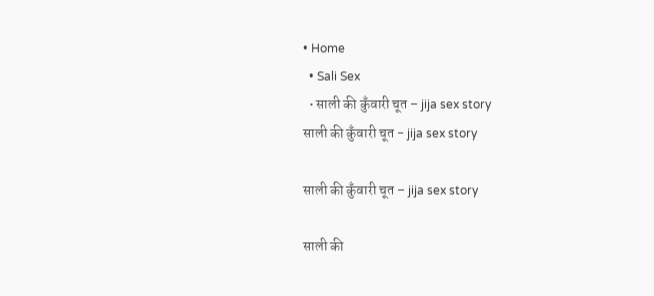• Home
  • Sali Sex
  • साली की कुँवारी चूत – jija sex story
साली की कुँवारी चूत - jija sex story

साली की कुँवारी चूत – jija sex story

साली की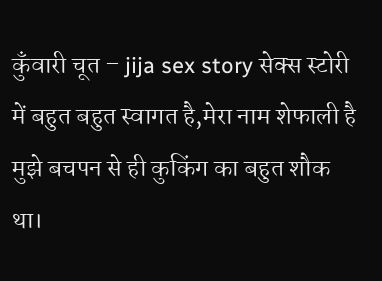कुँवारी चूत – jija sex story सेक्स स्टोरी में बहुत बहुत स्वागत है,मेरा नाम शेफाली है मुझे बचपन से ही कुकिंग का बहुत शौक था।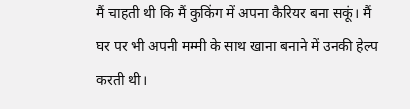मैं चाहती थी कि मैं कुकिंग में अपना कैरियर बना सकूं। मैं घर पर भी अपनी मम्मी के साथ खाना बनाने में उनकी हेल्प करती थी।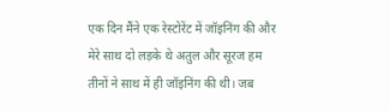एक दिन मैंने एक रेस्टोरेंट में जॉइनिंग की और मेरे साथ दो लड़के थे अतुल और सूरज हम तीनों ने साथ में ही जॉइनिंग की थी। जब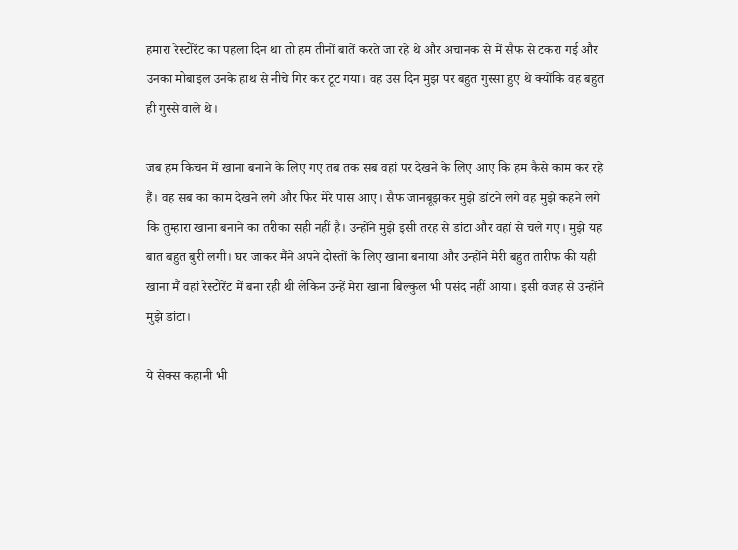हमारा रेस्टोरेंट का पहला दिन था तो हम तीनों बातें करते जा रहे थे और अचानक से में सैफ से टकरा गई और उनका मोबाइल उनके हाथ से नीचे गिर कर टूट गया। वह उस दिन मुझ पर बहुत गुस्सा हुए थे क्योंकि वह बहुत ही गुस्से वाले थे।

जब हम किचन में खाना बनाने के लिए गए तब तक सब वहां पर देखने के लिए आए कि हम कैसे काम कर रहे हैं। वह सब का काम देखने लगे और फिर मेरे पास आए। सैफ जानबूझकर मुझे डांटने लगे वह मुझे कहने लगे कि तुम्हारा खाना बनाने का तरीका सही नहीं है। उन्होंने मुझे इसी तरह से डांटा और वहां से चले गए। मुझे यह बात बहुत बुरी लगी। घर जाकर मैंने अपने दोस्तों के लिए खाना बनाया और उन्होंने मेरी बहुत तारीफ की यही खाना मैं वहां रेस्टोरेंट में बना रही थी लेकिन उन्हें मेरा खाना बिल्कुल भी पसंद नहीं आया। इसी वजह से उन्होंने मुझे डांटा।

ये सेक्स कहानी भी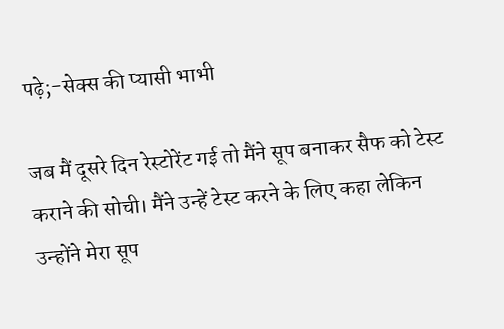पढ़े;-सेक्स की प्यासी भाभी

जब मैं दूसरे दिन रेस्टोरेंट गई तो मैंने सूप बनाकर सैफ को टेस्ट कराने की सोची। मैंने उन्हें टेस्ट करने के लिए कहा लेकिन उन्होंने मेरा सूप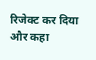रिजेक्ट कर दिया और कहा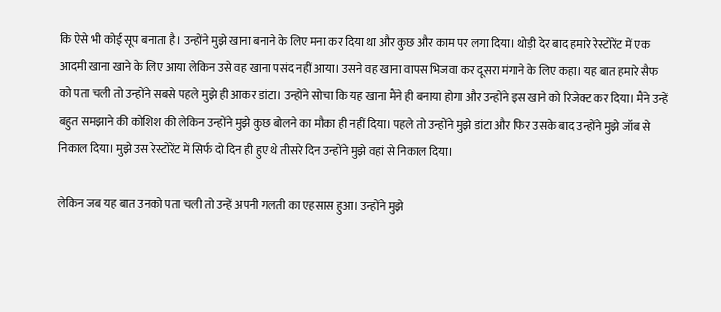कि ऐसे भी कोई सूप बनाता है। उन्होंने मुझे खाना बनाने के लिए मना कर दिया था और कुछ और काम पर लगा दिया। थोड़ी देर बाद हमारे रेस्टोरेंट में एक आदमी खाना खाने के लिए आया लेकिन उसे वह खाना पसंद नहीं आया। उसने वह खाना वापस भिजवा कर दूसरा मंगाने के लिए कहा। यह बात हमारे सैफ को पता चली तो उन्होंने सबसे पहले मुझे ही आकर डांटा। उन्होंने सोचा कि यह खाना मैंने ही बनाया होगा और उन्होंने इस खाने को रिजेक्ट कर दिया। मैंने उन्हें बहुत समझाने की कोशिश की लेकिन उन्होंने मुझे कुछ बोलने का मौका ही नहीं दिया। पहले तो उन्होंने मुझे डांटा और फिर उसके बाद उन्होंने मुझे जॉब से निकाल दिया। मुझे उस रेस्टोरेंट में सिर्फ दो दिन ही हुए थे तीसरे दिन उन्होंने मुझे वहां से निकाल दिया।

लेकिन जब यह बात उनको पता चली तो उन्हें अपनी गलती का एहसास हुआ। उन्होंने मुझे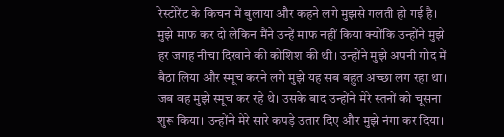रेस्टोरेंट के किचन में बुलाया और कहने लगे मुझसे गलती हो गई है। मुझे माफ कर दो लेकिन मैंने उन्हें माफ नहीं किया क्योंकि उन्होंने मुझे हर जगह नीचा दिखाने की कोशिश की थी। उन्होंने मुझे अपनी गोद में बैठा लिया और स्मूच करने लगे मुझे यह सब बहुत अच्छा लग रहा था। जब वह मुझे स्मूच कर रहे थे। उसके बाद उन्होंने मेरे स्तनों को चूसना शुरू किया। उन्होंने मेरे सारे कपड़े उतार दिए और मुझे नंगा कर दिया।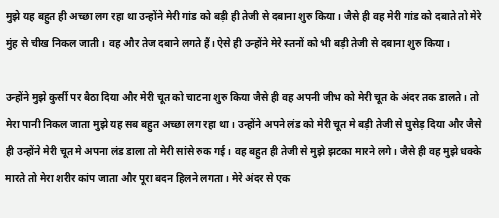मुझे यह बहुत ही अच्छा लग रहा था उन्होंने मेरी गांड को बड़ी ही तेजी से दबाना शुरु किया। जैसे ही वह मेरी गांड को दबाते तो मेरे मुंह से चीख निकल जाती। वह और तेज दबाने लगते हैं। ऐसे ही उन्होंने मेरे स्तनों को भी बड़ी तेजी से दबाना शुरु किया।

उन्होंने मुझे कुर्सी पर बैठा दिया और मेरी चूत को चाटना शुरु किया जैसे ही वह अपनी जीभ को मेरी चूत के अंदर तक डालते। तो मेरा पानी निकल जाता मुझे यह सब बहुत अच्छा लग रहा था। उन्होंने अपने लंड को मेरी चूत मे बड़ी तेजी से घुसेड़ दिया और जैसे ही उन्होंने मेरी चूत मे अपना लंड डाला तो मेरी सांसे रुक गई। वह बहुत ही तेजी से मुझे झटका मारने लगे। जैसे ही वह मुझे धक्के मारते तो मेरा शरीर कांप जाता और पूरा बदन हिलने लगता। मेरे अंदर से एक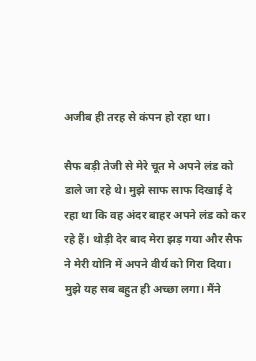अजीब ही तरह से कंपन हो रहा था।

सैफ बड़ी तेजी से मेरे चूत मे अपने लंड को डाले जा रहे थे। मुझे साफ साफ दिखाई दे रहा था कि वह अंदर बाहर अपने लंड को कर रहे हैं। थोड़ी देर बाद मेरा झड़ गया और सैफ ने मेरी योनि में अपने वीर्य को गिरा दिया। मुझे यह सब बहुत ही अच्छा लगा। मैंने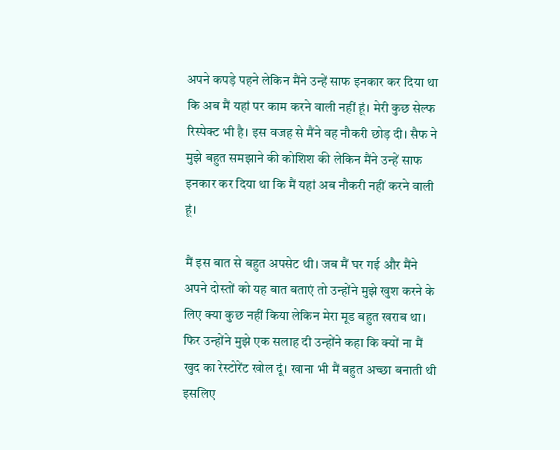अपने कपड़े पहने लेकिन मैंने उन्हें साफ इनकार कर दिया था कि अब मैं यहां पर काम करने वाली नहीं हूं। मेरी कुछ सेल्फ रिस्पेक्ट भी है। इस वजह से मैंने वह नौकरी छोड़ दी। सैफ ने मुझे बहुत समझाने की कोशिश की लेकिन मैंने उन्हें साफ इनकार कर दिया था कि मैं यहां अब नौकरी नहीं करने वाली हूं।

मैं इस बात से बहुत अपसेट थी। जब मैं घर गई और मैंने अपने दोस्तों को यह बात बताएं तो उन्होंने मुझे खुश करने के लिए क्या कुछ नहीं किया लेकिन मेरा मूड बहुत खराब था। फिर उन्होंने मुझे एक सलाह दी उन्होंने कहा कि क्यों ना मैं खुद का रेस्टोरेंट खोल दूं। खाना भी मैं बहुत अच्छा बनाती थी इसलिए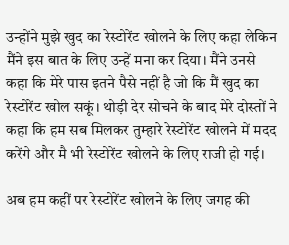उन्होंने मुझे खुद का रेस्टोरेंट खोलने के लिए कहा लेकिन मैंने इस बात के लिए उन्हें मना कर दिया। मैंने उनसे कहा कि मेरे पास इतने पैसे नहीं है जो कि मैं खुद का रेस्टोरेंट खोल सकूं। थोड़ी देर सोचने के बाद मेरे दोस्तों ने कहा कि हम सब मिलकर तुम्हारे रेस्टोरेंट खोलने में मदद करेंगे और मै भी रेस्टोरेंट खोलने के लिए राजी हो गई।

अब हम कहीं पर रेस्टोरेंट खोलने के लिए जगह की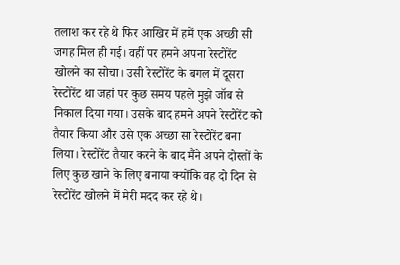तलाश कर रहे थे फिर आखिर में हमें एक अच्छी सी जगह मिल ही गई। वहीं पर हमने अपना रेस्टोरेंट खोलने का सोचा। उसी रेस्टोरेंट के बगल में दूसरा रेस्टोरेंट था जहां पर कुछ समय पहले मुझे जॉब से निकाल दिया गया। उसके बाद हमने अपने रेस्टोरेंट को तैयार किया और उसे एक अच्छा सा रेस्टोरेंट बना लिया। रेस्टोरेंट तैयार करने के बाद मैंने अपने दोस्तों के लिए कुछ खाने के लिए बनाया क्योंकि वह दो दिन से रेस्टोरेंट खोलने में मेरी मदद कर रहे थे।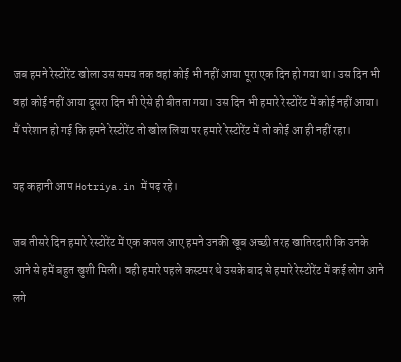जब हमने रेस्टोरेंट खोला उस समय तक वहां कोई भी नहीं आया पूरा एक दिन हो गया था। उस दिन भी वहां कोई नहीं आया दूसरा दिन भी ऐसे ही बीतता गया। उस दिन भी हमारे रेस्टोरेंट में कोई नहीं आया। मैं परेशान हो गई कि हमने रेस्टोरेंट तो खोल लिया पर हमारे रेस्टोरेंट में तो कोई आ ही नहीं रहा।

यह कहानी आप Hotriya.in में पढ़ रहे।

जब तीसरे दिन हमारे रेस्टोरेंट में एक कपल आए हमने उनकी खूब अच्छी तरह खातिरदारी कि उनके आने से हमें बहुत खुशी मिली। वही हमारे पहले कस्टमर थे उसके बाद से हमारे रेस्टोरेंट में कई लोग आने लगे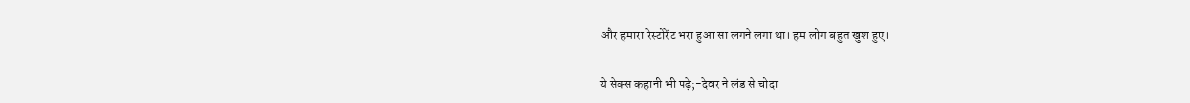और हमारा रेस्टोरेंट भरा हुआ सा लगने लगा था। हम लोग बहुत खुश हुए।

ये सेक्स कहानी भी पढ़े;-देवर ने लंड से चोदा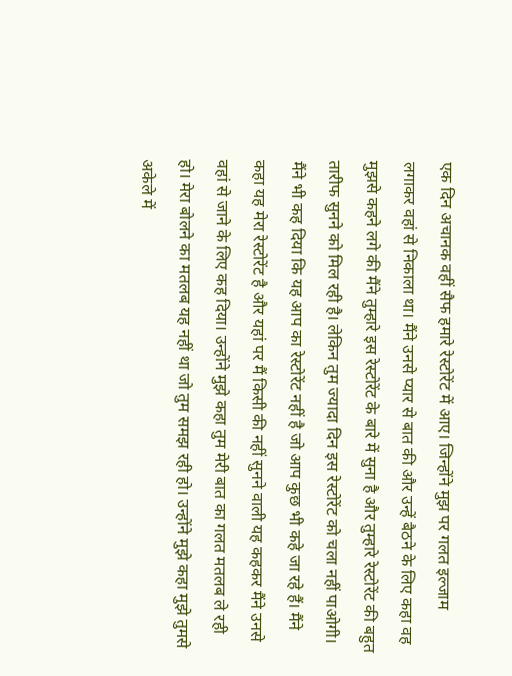एक दिन अचानक वहीं सैफ हमारे रेस्टोरेंट में आए। जिन्होंने मुझ पर गलत इल्जाम लगाकर वहां से निकाला था। मैंने उनसे प्यार से बात की और उन्हें बैठने के लिए कहा वह मुझसे कहने लगे की मैंने तुम्हारे इस रेस्टोरेंट के बारे में सुना है और तुम्हारे रेस्टोरेंट की बहुत तारीफ सुनने को मिल रही है। लेकिन तुम ज्यादा दिन इस रेस्टोरेंट को चला नहीं पाओगी। मैंने भी कह दिया कि यह आप का रेस्टोरेंट नहीं है जो आप कुछ भी कहे जा रहे हैं। मैंने कहा यह मेरा रेस्टोरेंट है और यहां पर मैं किसी की नहीं सुनने वाली यह कहकर मैंने उनसे वहां से जाने के लिए कह दिया। उन्होंने मुझे कहा तुम मेरी बात का गलत मतलब ले रही हो। मेरा बोलने का मतलब यह नहीं था जो तुम समझ रही हो। उन्होंने मुझे कहा मुझे तुमसे अकेले में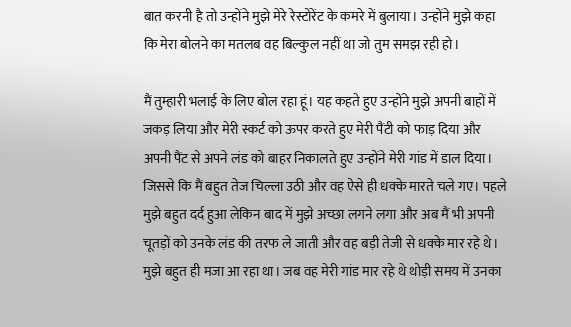बात करनी है तो उन्होंने मुझे मेरे रेस्टोरेंट के कमरे में बुलाया। उन्होंने मुझे कहा कि मेरा बोलने का मतलब वह बिल्कुल नहीं था जो तुम समझ रही हो।

मैं तुम्हारी भलाई के लिए बोल रहा हूं। यह कहते हुए उन्होंने मुझे अपनी बाहों में जकड़ लिया और मेरी स्कर्ट को ऊपर करते हुए मेरी पैंटी को फाड़ दिया और अपनी पैंट से अपने लंड को बाहर निकालते हुए उन्होंने मेरी गांड में डाल दिया। जिससे कि मैं बहुत तेज चिल्ला उठी और वह ऐसे ही धक्के मारते चले गए। पहले मुझे बहुत दर्द हुआ लेकिन बाद में मुझे अच्छा लगने लगा और अब मैं भी अपनी चूतड़ों को उनके लंड की तरफ ले जाती और वह बड़ी तेजी से धक्के मार रहे थे। मुझे बहुत ही मजा आ रहा था। जब वह मेरी गांड मार रहे थे थोड़ी समय में उनका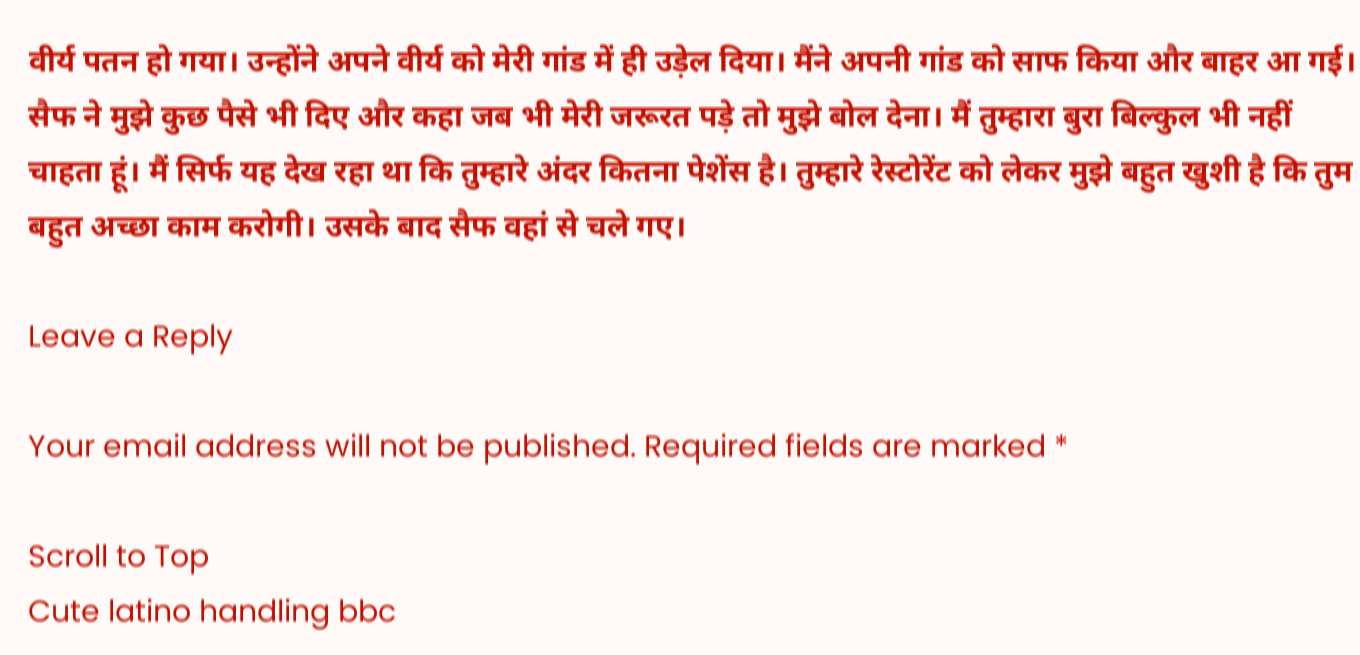वीर्य पतन हो गया। उन्होंने अपने वीर्य को मेरी गांड में ही उड़ेल दिया। मैंने अपनी गांड को साफ किया और बाहर आ गई। सैफ ने मुझे कुछ पैसे भी दिए और कहा जब भी मेरी जरूरत पड़े तो मुझे बोल देना। मैं तुम्हारा बुरा बिल्कुल भी नहीं चाहता हूं। मैं सिर्फ यह देख रहा था कि तुम्हारे अंदर कितना पेशेंस है। तुम्हारे रेस्टोरेंट को लेकर मुझे बहुत खुशी है कि तुम बहुत अच्छा काम करोगी। उसके बाद सैफ वहां से चले गए।

Leave a Reply

Your email address will not be published. Required fields are marked *

Scroll to Top
Cute latino handling bbc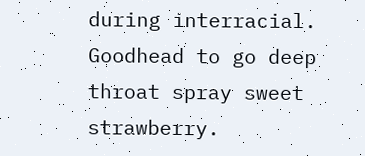during interracial. Goodhead to go deep throat spray sweet strawberry.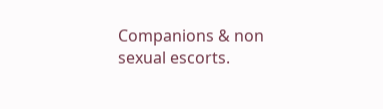Companions & non sexual escorts.